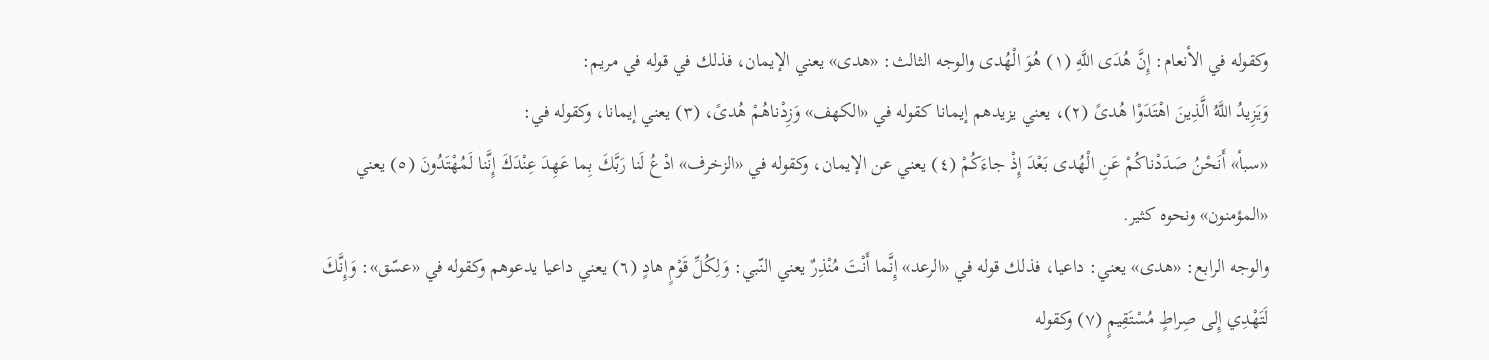وكقوله في الأنعام: إِنَّ هُدَى اللَّهِ (١) هُوَ الْهُدى والوجه الثالث: «هدى» يعني الإيمان، فذلك في قوله في مريم:
وَيَزِيدُ اللَّهُ الَّذِينَ اهْتَدَوْا هُدىً (٢)، يعني يزيدهم إيمانا كقوله في «الكهف» وَزِدْناهُمْ هُدىً، (٣) يعني إيمانا، وكقوله في:
«سبأ» أَنَحْنُ صَدَدْناكُمْ عَنِ الْهُدى بَعْدَ إِذْ جاءَكُمْ (٤) يعني عن الإيمان، وكقوله في «الزخرف» ادْعُ لَنا رَبَّكَ بِما عَهِدَ عِنْدَكَ إِنَّنا لَمُهْتَدُونَ (٥) يعني «المؤمنون» ونحوه كثير.
والوجه الرابع: «هدى» يعني: داعيا، فذلك قوله في «الرعد» إِنَّما أَنْتَ مُنْذِرٌ يعني النّبي: وَلِكُلِّ قَوْمٍ هادٍ (٦) يعني داعيا يدعوهم وكقوله في «عسّق»: وَإِنَّكَ لَتَهْدِي إِلى صِراطٍ مُسْتَقِيمٍ (٧) وكقوله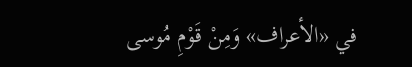في «الأعراف» وَمِنْ قَوْمِ مُوسى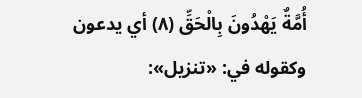أُمَّةٌ يَهْدُونَ بِالْحَقِّ (٨) أي يدعون وكقوله في: «تنزيل»: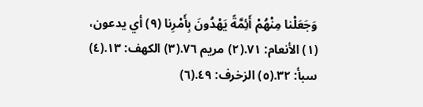وَجَعَلْنا مِنْهُمْ أَئِمَّةً يَهْدُونَ بِأَمْرِنا (٩) أي يدعون،
(١) الأنعام: ٧١.(٢) مريم ٧٦.(٣) الكهف: ١٣.(٤) سبأ: ٣٢.(٥) الزخرف: ٤٩.(٦)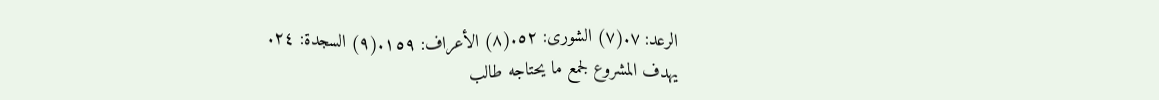الرعد: ٧.(٧) الشورى: ٥٢.(٨) الأعراف: ١٥٩.(٩) السجدة: ٢٤.
يهدف المشروع لجمع ما يحتاجه طالب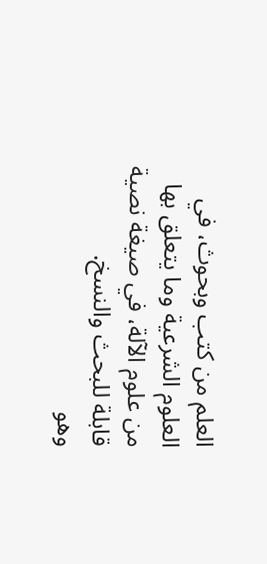العلم من كتب وبحوث، في العلوم الشرعية وما يتعلق بها من علوم الآلة، في صيغة نصية قابلة للبحث والنسخ.
وهو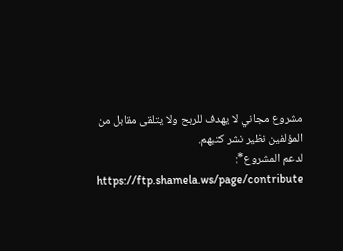مشروع مجاني لا يهدف للربح ولا يتلقى مقابل من المؤلفين نظير نشر كتبهم.
لدعم المشروع*: https://ftp.shamela.ws/page/contribute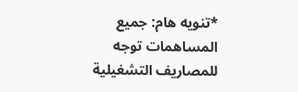*تنويه هام: جميع المساهمات توجه للمصاريف التشغيلية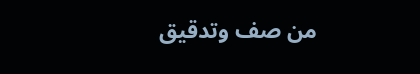من صف وتدقيق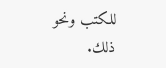للكتب ونحو ذلك.